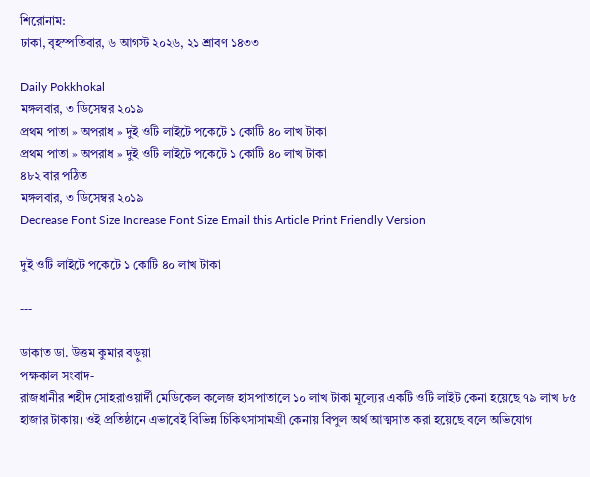শিরোনাম:
ঢাকা, বৃহস্পতিবার, ৬ আগস্ট ২০২৬, ২১ শ্রাবণ ১৪৩৩

Daily Pokkhokal
মঙ্গলবার, ৩ ডিসেম্বর ২০১৯
প্রথম পাতা » অপরাধ » দুই ওটি লাইটে পকেটে ১ কোটি ৪০ লাখ টাকা
প্রথম পাতা » অপরাধ » দুই ওটি লাইটে পকেটে ১ কোটি ৪০ লাখ টাকা
৪৮২ বার পঠিত
মঙ্গলবার, ৩ ডিসেম্বর ২০১৯
Decrease Font Size Increase Font Size Email this Article Print Friendly Version

দুই ওটি লাইটে পকেটে ১ কোটি ৪০ লাখ টাকা

---

ডাকাত ডা. উত্তম কুমার বড়ুয়া
পক্ষকাল সংবাদ-
রাজধানীর শহীদ সোহরাওয়ার্দী মেডিকেল কলেজ হাসপাতালে ১০ লাখ টাকা মূল্যের একটি ওটি লাইট কেনা হয়েছে ৭৯ লাখ ৮৫ হাজার টাকায়। ওই প্রতিষ্ঠানে এভাবেই বিভিন্ন চিকিৎসাসামগ্রী কেনায় বিপুল অর্থ আত্মসাত করা হয়েছে বলে অভিযোগ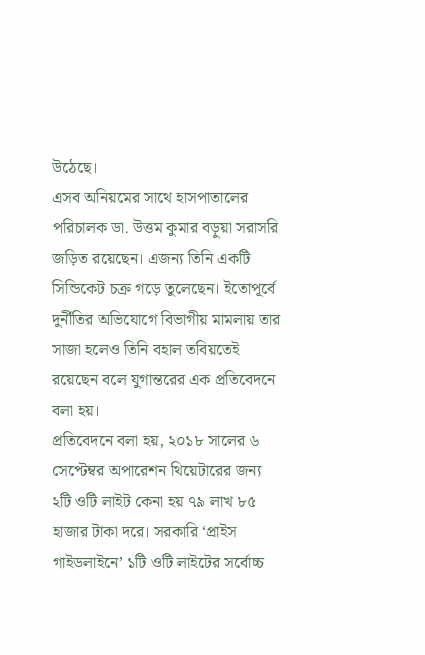উঠেছে।
এসব অনিয়মের সাথে হাসপাতালের পরিচালক ডা. উত্তম কুমার বড়ুয়া সরাসরি জড়িত রয়েছেন। এজন্য তিনি একটি সিন্ডিকেট চক্র গড়ে তুলেছেন। ইতোপূর্বে দুর্নীতির অভিযোগে বিভাগীয় মামলায় তার সাজা হলেও তিনি বহাল তবিয়তেই রয়েছেন বলে যুগান্তরের এক প্রতিবেদনে বলা হয়।
প্রতিবেদনে বলা হয়, ২০১৮ সালের ৬ সেপ্টেম্বর অপারেশন থিয়েটারের জন্য ২টি ওটি লাইট কেনা হয় ৭৯ লাখ ৮৫ হাজার টাকা দরে। সরকারি ‘প্রাইস গাইডলাইনে’ ১টি ওটি লাইটের সর্বোচ্চ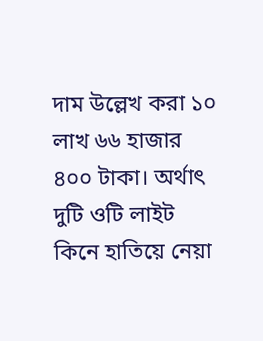দাম উল্লেখ করা ১০ লাখ ৬৬ হাজার ৪০০ টাকা। অর্থাৎ দুটি ওটি লাইট কিনে হাতিয়ে নেয়া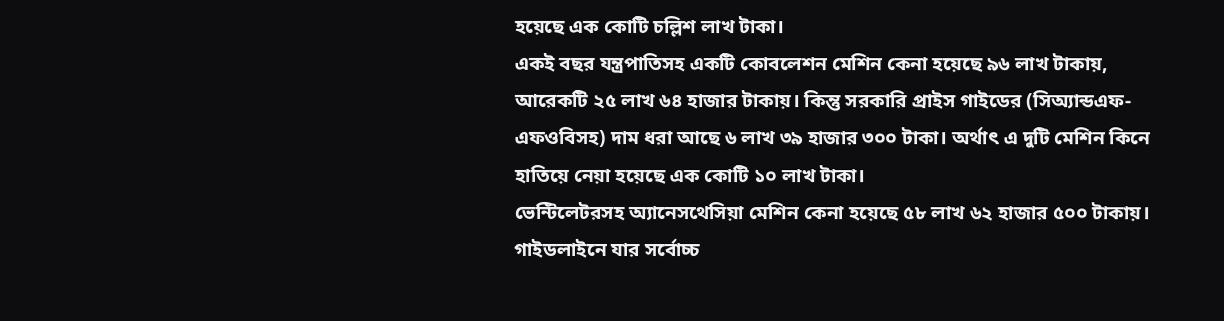হয়েছে এক কোটি চল্লিশ লাখ টাকা।
একই বছর যন্ত্রপাতিসহ একটি কোবলেশন মেশিন কেনা হয়েছে ৯৬ লাখ টাকায়, আরেকটি ২৫ লাখ ৬৪ হাজার টাকায়। কিন্তু সরকারি প্রাইস গাইডের (সিঅ্যান্ডএফ-এফওবিসহ) দাম ধরা আছে ৬ লাখ ৩৯ হাজার ৩০০ টাকা। অর্থাৎ এ দুটি মেশিন কিনে হাতিয়ে নেয়া হয়েছে এক কোটি ১০ লাখ টাকা।
ভেন্টিলেটরসহ অ্যানেসথেসিয়া মেশিন কেনা হয়েছে ৫৮ লাখ ৬২ হাজার ৫০০ টাকায়। গাইডলাইনে যার সর্বোচ্চ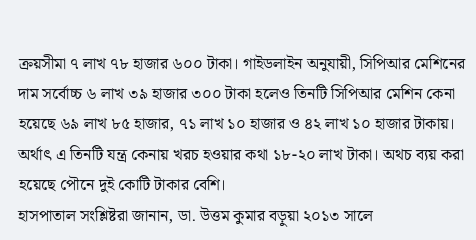ক্রয়সীমা ৭ লাখ ৭৮ হাজার ৬০০ টাকা। গাইডলাইন অনুযায়ী, সিপিআর মেশিনের দাম সর্বোচ্চ ৬ লাখ ৩৯ হাজার ৩০০ টাকা হলেও তিনটি সিপিআর মেশিন কেনা হয়েছে ৬৯ লাখ ৮৫ হাজার, ৭১ লাখ ১০ হাজার ও ৪২ লাখ ১০ হাজার টাকায়। অর্থাৎ এ তিনটি যন্ত্র কেনায় খরচ হওয়ার কথা ১৮-২০ লাখ টাকা। অথচ ব্যয় করা হয়েছে পৌনে দুই কোটি টাকার বেশি।
হাসপাতাল সংশ্লিষ্টরা জানান, ডা. উত্তম কুমার বড়ুয়া ২০১৩ সালে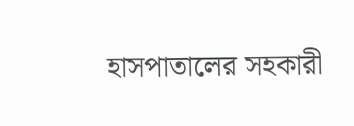হাসপাতালের সহকারী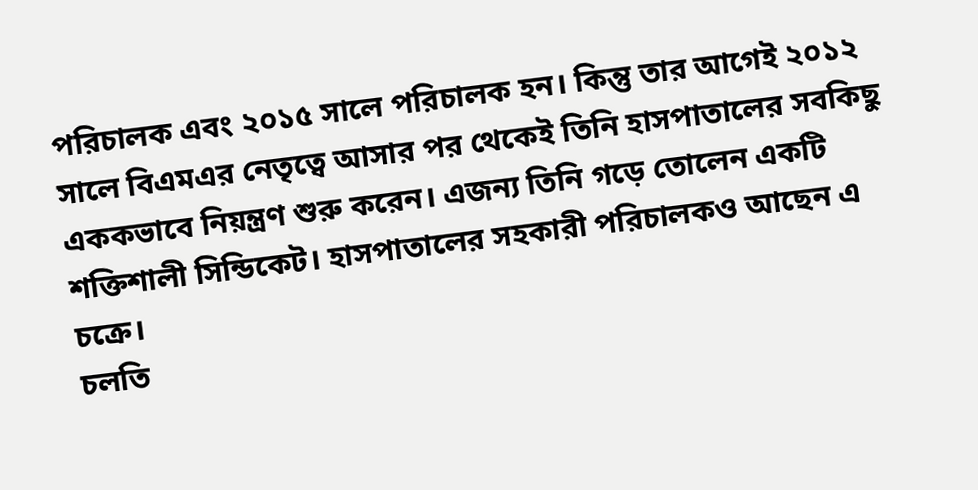পরিচালক এবং ২০১৫ সালে পরিচালক হন। কিন্তু তার আগেই ২০১২ সালে বিএমএর নেতৃত্বে আসার পর থেকেই তিনি হাসপাতালের সবকিছু এককভাবে নিয়ন্ত্রণ শুরু করেন। এজন্য তিনি গড়ে তোলেন একটি শক্তিশালী সিন্ডিকেট। হাসপাতালের সহকারী পরিচালকও আছেন এ চক্রে।
চলতি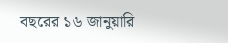বছরের ১৬ জানুয়ারি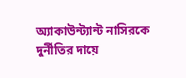অ্যাকাউন্ট্যান্ট নাসিরকে দুর্নীতির দায়ে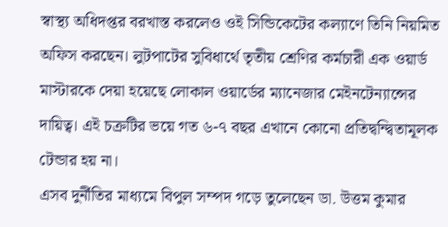স্বাস্থ্য অধিদপ্তর বরখাস্ত করলেও ওই সিন্ডিকেটের কল্যাণে তিনি নিয়মিত অফিস করছেন। লুটপাটের সুবিধার্থে তৃতীয় শ্রেণির কর্মচারী এক ওয়ার্ড মাস্টারকে দেয়া হয়েছে লোকাল ওয়ার্ডের ম্যানেজার মেইনটেন্যান্সের দায়িত্ব। এই চক্রটির ভয়ে গত ৬-৭ বছর এখানে কোনো প্রতিদ্বন্দ্বিতামূলক টেন্ডার হয় না।
এসব দুর্নীতির মাধ্যমে বিপুল সম্পদ গড়ে তুলেছেন ডা. উত্তম কুমার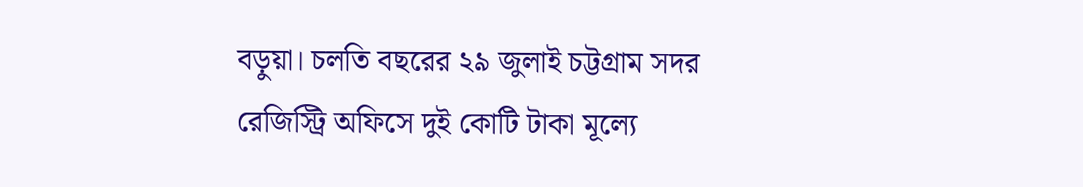বড়ুয়া। চলতি বছরের ২৯ জুলাই চট্টগ্রাম সদর রেজিস্ট্রি অফিসে দুই কোটি টাকা মূল্যে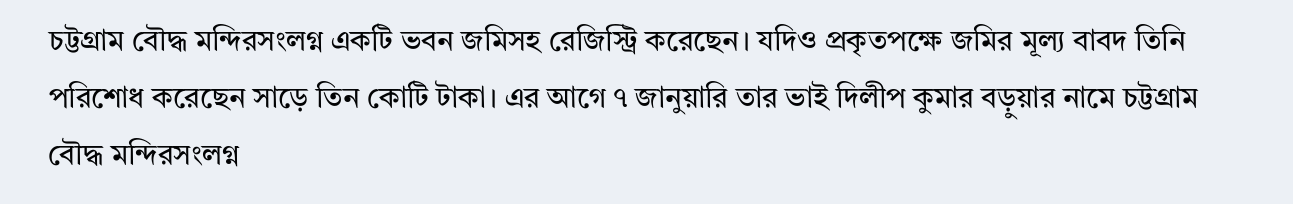চট্টগ্রাম বৌদ্ধ মন্দিরসংলগ্ন একটি ভবন জমিসহ রেজিস্ট্রি করেছেন। যদিও প্রকৃতপক্ষে জমির মূল্য বাবদ তিনি পরিশোধ করেছেন সাড়ে তিন কোটি টাকা। এর আগে ৭ জানুয়ারি তার ভাই দিলীপ কুমার বড়ুয়ার নামে চট্টগ্রাম বৌদ্ধ মন্দিরসংলগ্ন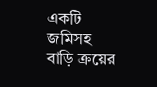একটি জমিসহ বাড়ি ক্রয়ের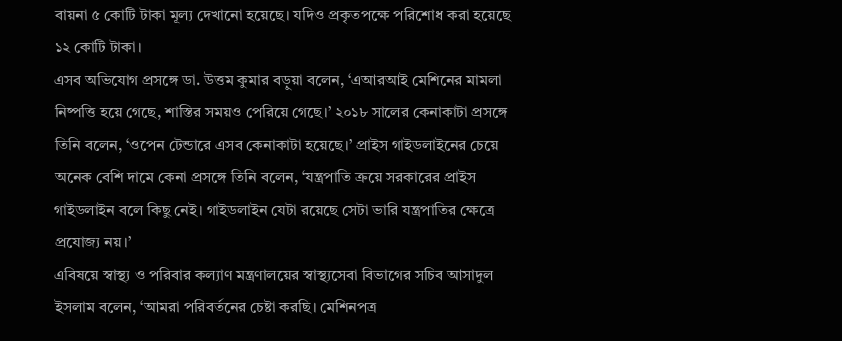বায়না ৫ কোটি টাকা মূল্য দেখানো হয়েছে। যদিও প্রকৃতপক্ষে পরিশোধ করা হয়েছে ১২ কোটি টাকা।
এসব অভিযোগ প্রসঙ্গে ডা. উত্তম কুমার বড়ুয়া বলেন, ‘এআরআই মেশিনের মামলা নিষ্পত্তি হয়ে গেছে, শাস্তির সময়ও পেরিয়ে গেছে।’ ২০১৮ সালের কেনাকাটা প্রসঙ্গে তিনি বলেন, ‘ওপেন টেন্ডারে এসব কেনাকাটা হয়েছে।’ প্রাইস গাইডলাইনের চেয়ে অনেক বেশি দামে কেনা প্রসঙ্গে তিনি বলেন, ‘যন্ত্রপাতি ক্রয়ে সরকারের প্রাইস গাইডলাইন বলে কিছু নেই। গাইডলাইন যেটা রয়েছে সেটা ভারি যন্ত্রপাতির ক্ষেত্রে প্রযোজ্য নয়।’
এবিষয়ে স্বাস্থ্য ও পরিবার কল্যাণ মন্ত্রণালয়ের স্বাস্থ্যসেবা বিভাগের সচিব আসাদুল ইসলাম বলেন, ‘আমরা পরিবর্তনের চেষ্টা করছি। মেশিনপত্র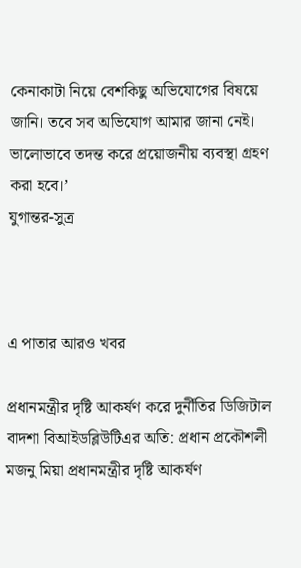কেনাকাটা নিয়ে বেশকিছু অভিযোগের বিষয়ে জানি। তবে সব অভিযোগ আমার জানা নেই। ভালোভাবে তদন্ত করে প্রয়োজনীয় ব্যবস্থা গ্রহণ করা হবে।’
যুগান্তর-সুত্র



এ পাতার আরও খবর

প্রধানমন্ত্রীর দৃষ্টি আকর্ষণ করে দুর্নীতির ডিজিটাল বাদশা বিআইডব্লিউটিএর অতি: প্রধান প্রকৌশলী মজনু মিয়া প্রধানমন্ত্রীর দৃষ্টি আকর্ষণ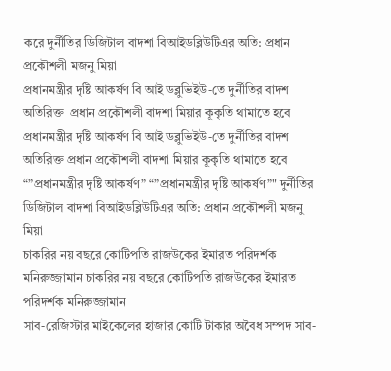করে দুর্নীতির ডিজিটাল বাদশা বিআইডব্লিউটিএর অতি: প্রধান প্রকৌশলী মজনু মিয়া
প্রধানমন্ত্রীর দৃষ্টি আকর্ষণ বি আই ডব্লুভিইউ-তে দুর্নীতির বাদশ অতিরিক্ত  প্রধান প্রকৌশলী বাদশা মিয়ার কূকৃতি থামাতে হবে প্রধানমন্ত্রীর দৃষ্টি আকর্ষণ বি আই ডব্লুভিইউ-তে দুর্নীতির বাদশ অতিরিক্ত প্রধান প্রকৌশলী বাদশা মিয়ার কূকৃতি থামাতে হবে
“”প্রধানমন্ত্রীর দৃষ্টি আকর্ষণ” “”প্রধানমন্ত্রীর দৃষ্টি আকর্ষণ”" দুর্নীতির ডিজিটাল বাদশা বিআইডব্লিউটিএর অতি: প্রধান প্রকৌশলী মজনু মিয়া
চাকরির নয় বছরে কোটিপতি রাজউকের ইমারত পরিদর্শক মনিরুজ্জামান চাকরির নয় বছরে কোটিপতি রাজউকের ইমারত পরিদর্শক মনিরুজ্জামান
সাব-রেজিস্টার মাইকেলের হাজার কোটি টাকার অবৈধ সম্পদ সাব-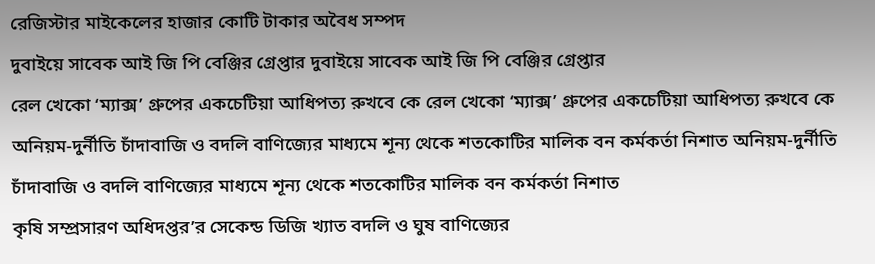রেজিস্টার মাইকেলের হাজার কোটি টাকার অবৈধ সম্পদ
দুবাইয়ে সাবেক আই জি পি বেঞ্জির গ্রেপ্তার দুবাইয়ে সাবেক আই জি পি বেঞ্জির গ্রেপ্তার
রেল খেকো ‘ম্যাক্স’ গ্রুপের একচেটিয়া আধিপত্য রুখবে কে রেল খেকো ‘ম্যাক্স’ গ্রুপের একচেটিয়া আধিপত্য রুখবে কে
অনিয়ম-দুর্নীতি চাঁদাবাজি ও বদলি বাণিজ্যের মাধ্যমে শূন্য থেকে শতকোটির মালিক বন কর্মকর্তা নিশাত অনিয়ম-দুর্নীতি চাঁদাবাজি ও বদলি বাণিজ্যের মাধ্যমে শূন্য থেকে শতকোটির মালিক বন কর্মকর্তা নিশাত
কৃষি সম্প্রসারণ অধিদপ্তর’র সেকেন্ড ডিজি খ্যাত বদলি ও ঘুষ বাণিজ্যের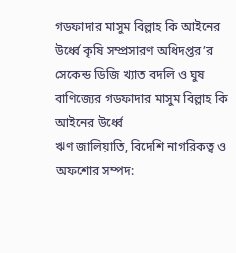গডফাদার মাসুম বিল্লাহ কি আইনের উর্ধ্বে কৃষি সম্প্রসারণ অধিদপ্তর’র সেকেন্ড ডিজি খ্যাত বদলি ও ঘুষ বাণিজ্যের গডফাদার মাসুম বিল্লাহ কি আইনের উর্ধ্বে
ঋণ জালিয়াতি, বিদেশি নাগরিকত্ব ও অফশোর সম্পদ: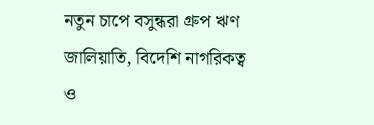নতুন চাপে বসুন্ধরা গ্রুপ ঋণ জালিয়াতি, বিদেশি নাগরিকত্ব ও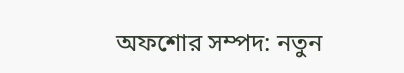অফশোর সম্পদ: নতুন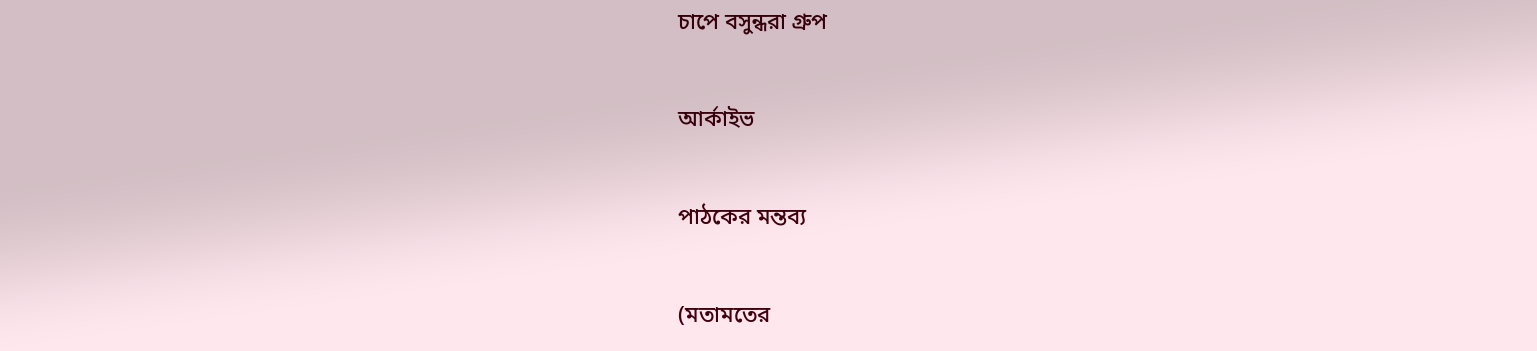চাপে বসুন্ধরা গ্রুপ

আর্কাইভ

পাঠকের মন্তব্য

(মতামতের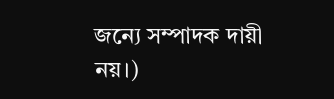জন্যে সম্পাদক দায়ী নয়।)